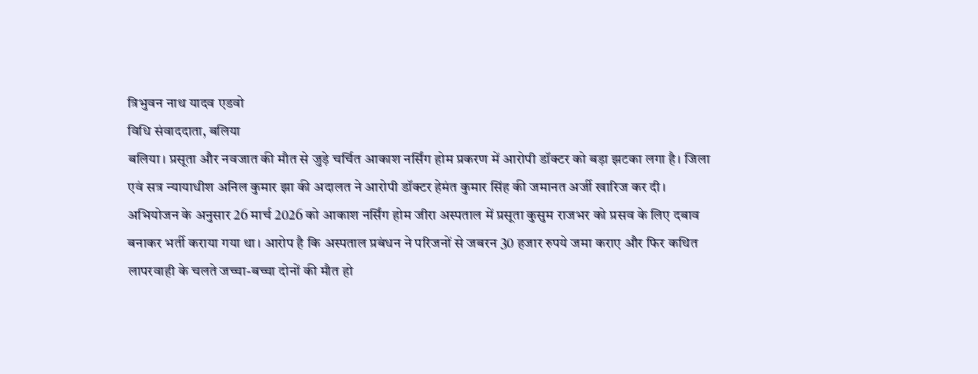त्रिभुवन नाथ यादव एडवो
विधि संवाददाता, बलिया
बलिया। प्रसूता और नवजात की मौत से जुड़े चर्चित आकाश नर्सिंग होम प्रकरण में आरोपी डॉक्टर को बड़ा झटका लगा है। जिला एवं सत्र न्यायाधीश अनिल कुमार झा की अदालत ने आरोपी डॉक्टर हेमंत कुमार सिंह की जमानत अर्जी खारिज कर दी।
अभियोजन के अनुसार 26 मार्च 2026 को आकाश नर्सिंग होम जीरा अस्पताल में प्रसूता कुसुम राजभर को प्रसव के लिए दबाव बनाकर भर्ती कराया गया था। आरोप है कि अस्पताल प्रबंधन ने परिजनों से जबरन 30 हजार रुपये जमा कराए और फिर कथित लापरवाही के चलते जच्चा-बच्चा दोनों की मौत हो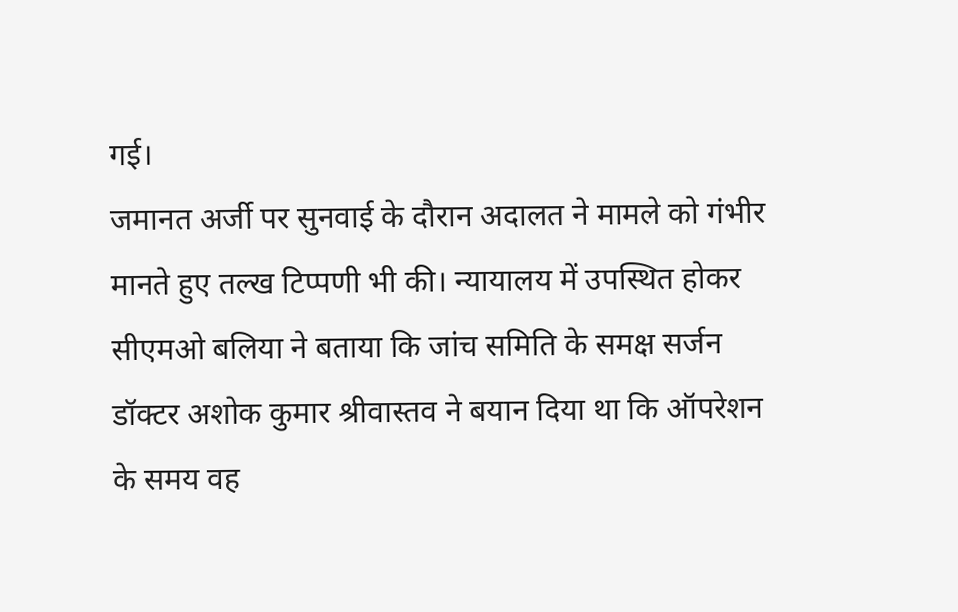गई।
जमानत अर्जी पर सुनवाई के दौरान अदालत ने मामले को गंभीर मानते हुए तल्ख टिप्पणी भी की। न्यायालय में उपस्थित होकर सीएमओ बलिया ने बताया कि जांच समिति के समक्ष सर्जन डॉक्टर अशोक कुमार श्रीवास्तव ने बयान दिया था कि ऑपरेशन के समय वह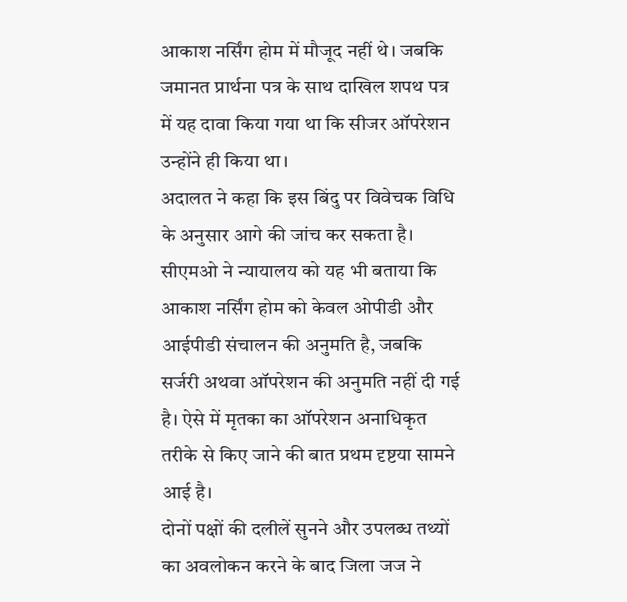आकाश नर्सिंग होम में मौजूद नहीं थे। जबकि जमानत प्रार्थना पत्र के साथ दाखिल शपथ पत्र में यह दावा किया गया था कि सीजर ऑपरेशन उन्होंने ही किया था।
अदालत ने कहा कि इस बिंदु पर विवेचक विधि के अनुसार आगे की जांच कर सकता है।
सीएमओ ने न्यायालय को यह भी बताया कि आकाश नर्सिंग होम को केवल ओपीडी और आईपीडी संचालन की अनुमति है, जबकि सर्जरी अथवा ऑपरेशन की अनुमति नहीं दी गई है। ऐसे में मृतका का ऑपरेशन अनाधिकृत तरीके से किए जाने की बात प्रथम दृष्टया सामने आई है।
दोनों पक्षों की दलीलें सुनने और उपलब्ध तथ्यों का अवलोकन करने के बाद जिला जज ने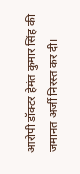आरोपी डॉक्टर हेमंत कुमार सिंह की जमानत अर्जी निरस्त कर दी।